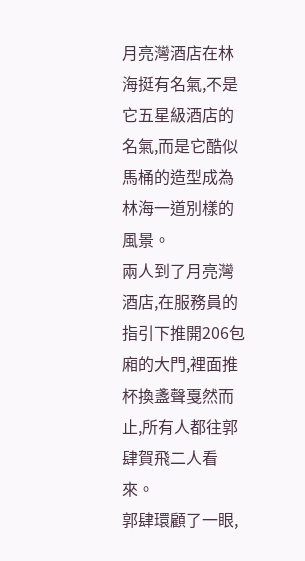月亮灣酒店在林海挺有名氣,不是它五星級酒店的名氣,而是它酷似馬桶的造型成為林海一道別樣的風景。
兩人到了月亮灣酒店,在服務員的指引下推開206包廂的大門,裡面推杯換盞聲戛然而止,所有人都往郭肆賀飛二人看來。
郭肆環顧了一眼,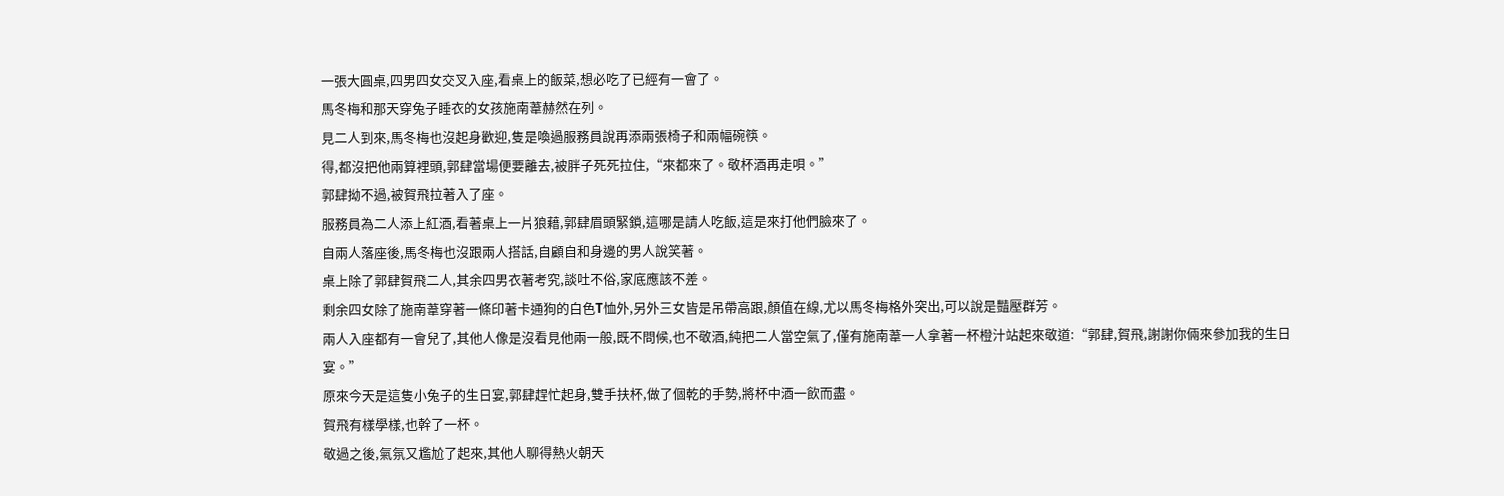一張大圓桌,四男四女交叉入座,看桌上的飯菜,想必吃了已經有一會了。
馬冬梅和那天穿兔子睡衣的女孩施南葦赫然在列。
見二人到來,馬冬梅也沒起身歡迎,隻是喚過服務員說再添兩張椅子和兩幅碗筷。
得,都沒把他兩算裡頭,郭肆當場便要離去,被胖子死死拉住,“來都來了。敬杯酒再走唄。”
郭肆拗不過,被賀飛拉著入了座。
服務員為二人添上紅酒,看著桌上一片狼藉,郭肆眉頭緊鎖,這哪是請人吃飯,這是來打他們臉來了。
自兩人落座後,馬冬梅也沒跟兩人搭話,自顧自和身邊的男人說笑著。
桌上除了郭肆賀飛二人,其余四男衣著考究,談吐不俗,家底應該不差。
剩余四女除了施南葦穿著一條印著卡通狗的白色T恤外,另外三女皆是吊帶高跟,顏值在線,尤以馬冬梅格外突出,可以說是豔壓群芳。
兩人入座都有一會兒了,其他人像是沒看見他兩一般,既不問候,也不敬酒,純把二人當空氣了,僅有施南葦一人拿著一杯橙汁站起來敬道:“郭肆,賀飛,謝謝你倆來參加我的生日宴。”
原來今天是這隻小兔子的生日宴,郭肆趕忙起身,雙手扶杯,做了個乾的手勢,將杯中酒一飲而盡。
賀飛有樣學樣,也幹了一杯。
敬過之後,氣氛又尷尬了起來,其他人聊得熱火朝天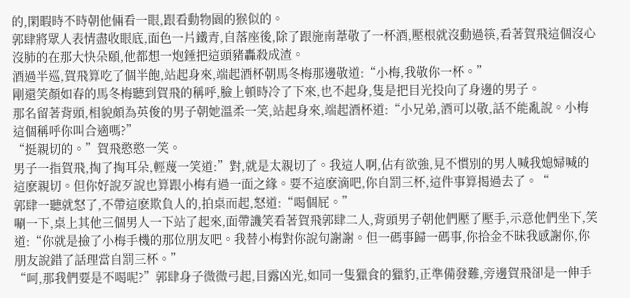的,閑暇時不時朝他倆看一眼,跟看動物園的猴似的。
郭肆將眾人表情盡收眼底,面色一片鐵青,自落座後,除了跟施南葦敬了一杯酒,壓根就沒動過筷,看著賀飛這個沒心沒肺的在那大快朵頤,他都想一炮錘把這頭豬轟殺成渣。
酒過半巡,賀飛算吃了個半飽,站起身來,端起酒杯朝馬冬梅那邊敬道:“小梅,我敬你一杯。”
剛還笑顏如春的馬冬梅聽到賀飛的稱呼,臉上頓時冷了下來,也不起身,隻是把目光投向了身邊的男子。
那名留著背頭,相貌頗為英俊的男子朝她溫柔一笑,站起身來,端起酒杯道:“小兄弟,酒可以敬,話不能亂說。小梅這個稱呼你叫合適嗎?”
“挺親切的。”賀飛憨憨一笑。
男子一指賀飛,掏了掏耳朵,輕蔑一笑道:”對,就是太親切了。我這人啊,佔有欲強,見不慣別的男人喊我媳婦喊的這麽親切。但你好說歹說也算跟小梅有過一面之緣。要不這麽滴吧,你自罰三杯,這件事算揭過去了。“
郭肆一聽就怒了,不帶這麽欺負人的,拍桌而起,怒道:“喝個屁。”
唰一下,桌上其他三個男人一下站了起來,面帶譏笑看著賀飛郭肆二人,背頭男子朝他們壓了壓手,示意他們坐下,笑道:“你就是撿了小梅手機的那位朋友吧。我替小梅對你說句謝謝。但一碼事歸一碼事,你拾金不昧我感謝你,你朋友說錯了話理當自罰三杯。”
“呵,那我們要是不喝呢?”郭肆身子微微弓起,目露凶光,如同一隻獵食的獵豹,正準備發難,旁邊賀飛卻是一伸手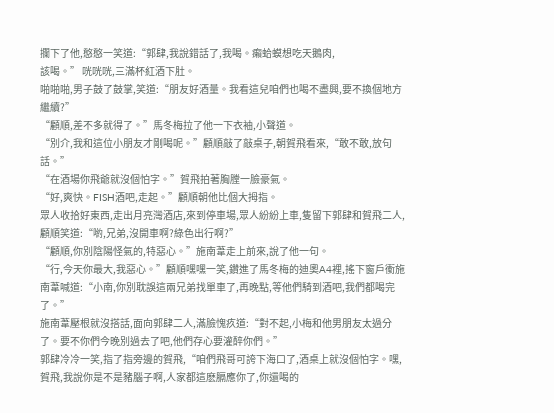攔下了他,憨憨一笑道:“郭肆,我說錯話了,我喝。癩蛤蟆想吃天鵝肉,
該喝。” 咣咣咣,三滿杯紅酒下肚。
啪啪啪,男子鼓了鼓掌,笑道:“朋友好酒量。我看這兒咱們也喝不盡興,要不換個地方繼續?”
“顧順,差不多就得了。”馬冬梅拉了他一下衣袖,小聲道。
“別介,我和這位小朋友才剛喝呢。”顧順敲了敲桌子,朝賀飛看來,“敢不敢,放句話。”
“在酒場你飛爺就沒個怕字。”賀飛拍著胸膛一臉豪氣。
“好,爽快。FISH酒吧,走起。”顧順朝他比個大拇指。
眾人收拾好東西,走出月亮灣酒店,來到停車場,眾人紛紛上車,隻留下郭肆和賀飛二人,顧順笑道:“喲,兄弟,沒開車啊?綠色出行啊?”
“顧順,你別陰陽怪氣的,特惡心。”施南葦走上前來,說了他一句。
“行,今天你最大,我惡心。”顧順嘿嘿一笑,鑽進了馬冬梅的迪奧A4裡,搖下窗戶衝施南葦喊道:“小南,你別耽誤這兩兄弟找單車了,再晚點,等他們騎到酒吧,我們都喝完了。”
施南葦壓根就沒搭話,面向郭肆二人,滿臉愧疚道:“對不起,小梅和他男朋友太過分了。要不你們今晚別過去了吧,他們存心要灌醉你們。”
郭肆冷冷一笑,指了指旁邊的賀飛,“咱們飛哥可誇下海口了,酒桌上就沒個怕字。嘿,賀飛,我說你是不是豬腦子啊,人家都這麽膈應你了,你還喝的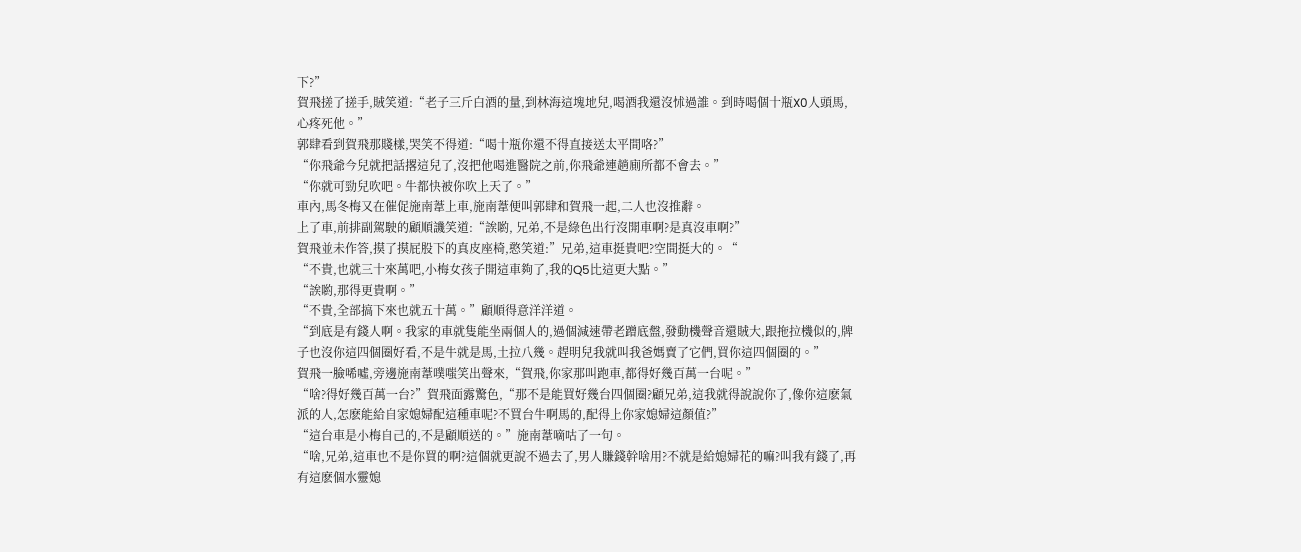下?”
賀飛搓了搓手,賊笑道:“老子三斤白酒的量,到林海這塊地兒,喝酒我還沒怵過誰。到時喝個十瓶X0人頭馬,心疼死他。”
郭肆看到賀飛那賤樣,哭笑不得道:“喝十瓶你還不得直接送太平間咯?”
“你飛爺今兒就把話撂這兒了,沒把他喝進醫院之前,你飛爺連趟廁所都不會去。”
“你就可勁兒吹吧。牛都快被你吹上天了。”
車內,馬冬梅又在催促施南葦上車,施南葦便叫郭肆和賀飛一起,二人也沒推辭。
上了車,前排副駕駛的顧順譏笑道:“誒喲, 兄弟,不是綠色出行沒開車啊?是真沒車啊?”
賀飛並未作答,摸了摸屁股下的真皮座椅,憨笑道:”兄弟,這車挺貴吧?空間挺大的。“
“不貴,也就三十來萬吧,小梅女孩子開這車夠了,我的Q5比這更大點。”
“誒喲,那得更貴啊。”
“不貴,全部搞下來也就五十萬。”顧順得意洋洋道。
“到底是有錢人啊。我家的車就隻能坐兩個人的,過個減速帶老蹭底盤,發動機聲音還賊大,跟拖拉機似的,牌子也沒你這四個圈好看,不是牛就是馬,土拉八幾。趕明兒我就叫我爸媽賣了它們,買你這四個圈的。”
賀飛一臉唏噓,旁邊施南葦噗嗤笑出聲來,“賀飛,你家那叫跑車,都得好幾百萬一台呢。”
“啥?得好幾百萬一台?”賀飛面露驚色,“那不是能買好幾台四個圈?顧兄弟,這我就得說說你了,像你這麽氣派的人,怎麽能給自家媳婦配這種車呢?不買台牛啊馬的,配得上你家媳婦這顏值?”
“這台車是小梅自己的,不是顧順送的。”施南葦嘀咕了一句。
“啥,兄弟,這車也不是你買的啊?這個就更說不過去了,男人賺錢幹啥用?不就是給媳婦花的嘛?叫我有錢了,再有這麽個水靈媳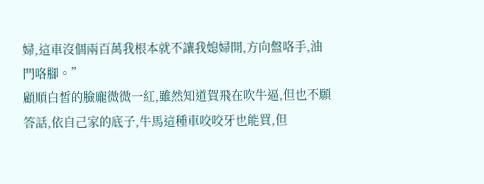婦,這車沒個兩百萬我根本就不讓我媳婦開,方向盤咯手,油門咯腳。”
顧順白皙的臉龐微微一紅,雖然知道賀飛在吹牛逼,但也不願答話,依自己家的底子,牛馬這種車咬咬牙也能買,但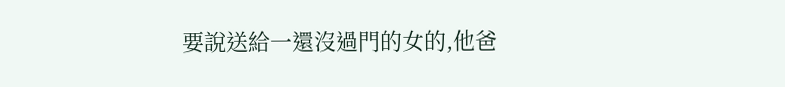要說送給一還沒過門的女的,他爸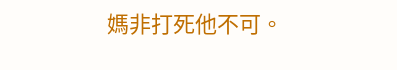媽非打死他不可。